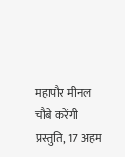महापौर मीनल चौबे करेंगी प्रस्तुति, 17 अहम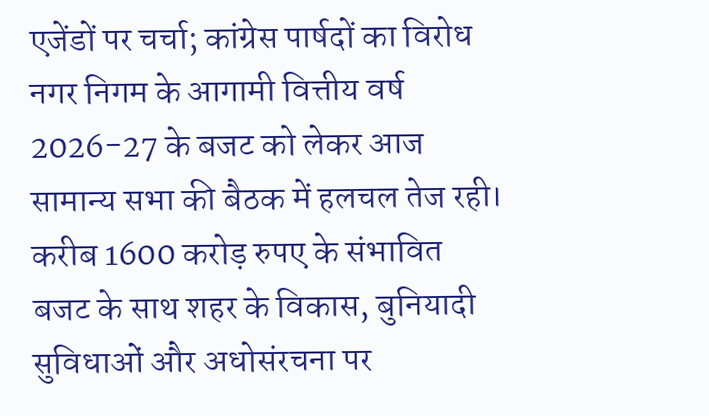एजेंडों पर चर्चा; कांग्रेस पार्षदों का विरोध
नगर निगम के आगामी वित्तीय वर्ष 2026-27 के बजट को लेकर आज सामान्य सभा की बैठक में हलचल तेज रही। करीब 1600 करोड़ रुपए के संभावित बजट के साथ शहर के विकास, बुनियादी सुविधाओं और अधोसंरचना पर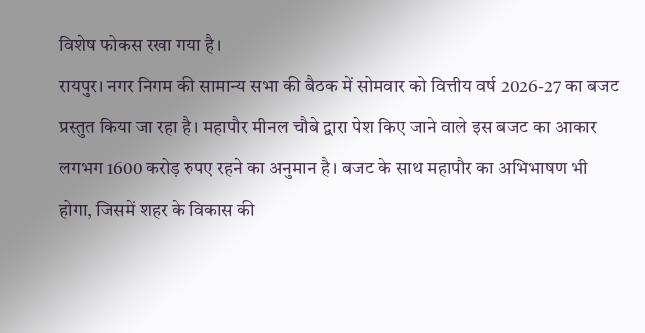विशेष फोकस रखा गया है।
रायपुर। नगर निगम की सामान्य सभा की बैठक में सोमवार को वित्तीय वर्ष 2026-27 का बजट प्रस्तुत किया जा रहा है। महापौर मीनल चौबे द्वारा पेश किए जाने वाले इस बजट का आकार लगभग 1600 करोड़ रुपए रहने का अनुमान है। बजट के साथ महापौर का अभिभाषण भी होगा, जिसमें शहर के विकास की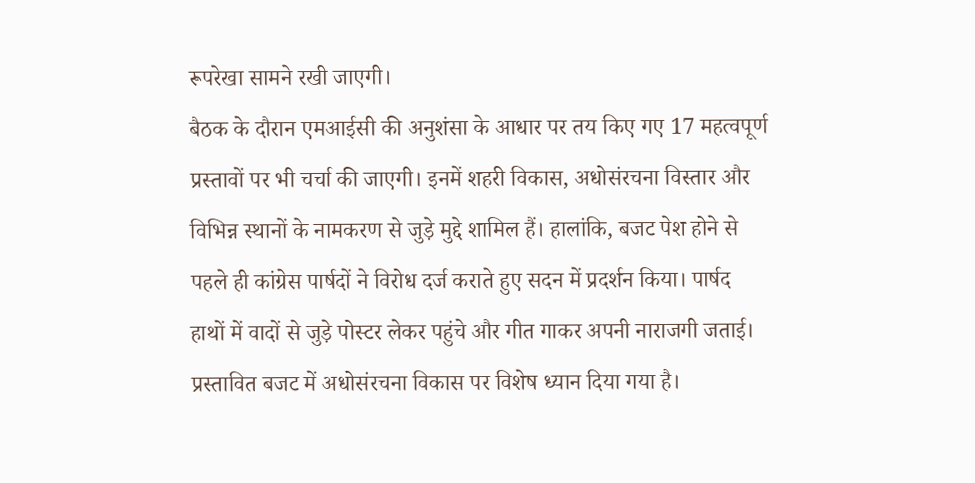रूपरेखा सामने रखी जाएगी।
बैठक के दौरान एमआईसी की अनुशंसा के आधार पर तय किए गए 17 महत्वपूर्ण प्रस्तावों पर भी चर्चा की जाएगी। इनमें शहरी विकास, अधोसंरचना विस्तार और विभिन्न स्थानों के नामकरण से जुड़े मुद्दे शामिल हैं। हालांकि, बजट पेश होने से पहले ही कांग्रेस पार्षदों ने विरोध दर्ज कराते हुए सदन में प्रदर्शन किया। पार्षद हाथों में वादों से जुड़े पोस्टर लेकर पहुंचे और गीत गाकर अपनी नाराजगी जताई।
प्रस्तावित बजट में अधोसंरचना विकास पर विशेष ध्यान दिया गया है।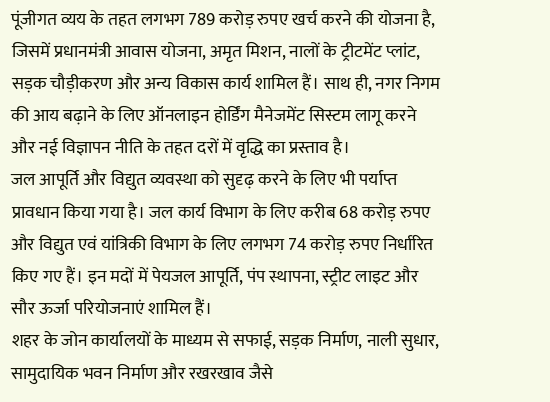पूंजीगत व्यय के तहत लगभग 789 करोड़ रुपए खर्च करने की योजना है, जिसमें प्रधानमंत्री आवास योजना, अमृत मिशन, नालों के ट्रीटमेंट प्लांट, सड़क चौड़ीकरण और अन्य विकास कार्य शामिल हैं। साथ ही, नगर निगम की आय बढ़ाने के लिए ऑनलाइन होर्डिंग मैनेजमेंट सिस्टम लागू करने और नई विज्ञापन नीति के तहत दरों में वृद्धि का प्रस्ताव है।
जल आपूर्ति और विद्युत व्यवस्था को सुदृढ़ करने के लिए भी पर्याप्त प्रावधान किया गया है। जल कार्य विभाग के लिए करीब 68 करोड़ रुपए और विद्युत एवं यांत्रिकी विभाग के लिए लगभग 74 करोड़ रुपए निर्धारित किए गए हैं। इन मदों में पेयजल आपूर्ति, पंप स्थापना, स्ट्रीट लाइट और सौर ऊर्जा परियोजनाएं शामिल हैं।
शहर के जोन कार्यालयों के माध्यम से सफाई, सड़क निर्माण, नाली सुधार, सामुदायिक भवन निर्माण और रखरखाव जैसे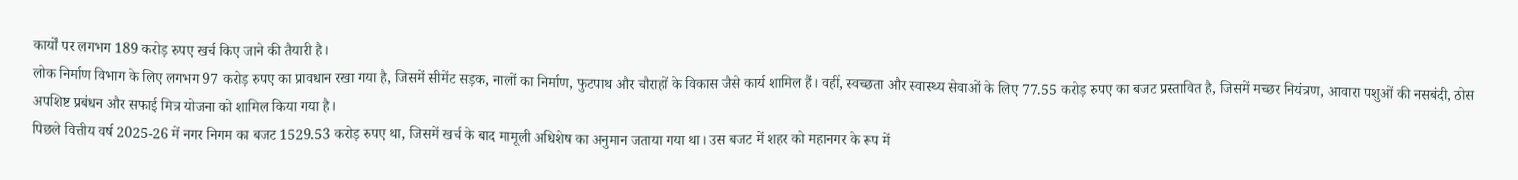कार्यों पर लगभग 189 करोड़ रुपए खर्च किए जाने की तैयारी है।
लोक निर्माण विभाग के लिए लगभग 97 करोड़ रुपए का प्रावधान रखा गया है, जिसमें सीमेंट सड़क, नालों का निर्माण, फुटपाथ और चौराहों के विकास जैसे कार्य शामिल हैं। वहीं, स्वच्छता और स्वास्थ्य सेवाओं के लिए 77.55 करोड़ रुपए का बजट प्रस्तावित है, जिसमें मच्छर नियंत्रण, आवारा पशुओं की नसबंदी, ठोस अपशिष्ट प्रबंधन और सफाई मित्र योजना को शामिल किया गया है।
पिछले वित्तीय वर्ष 2025-26 में नगर निगम का बजट 1529.53 करोड़ रुपए था, जिसमें खर्च के बाद मामूली अधिशेष का अनुमान जताया गया था। उस बजट में शहर को महानगर के रूप में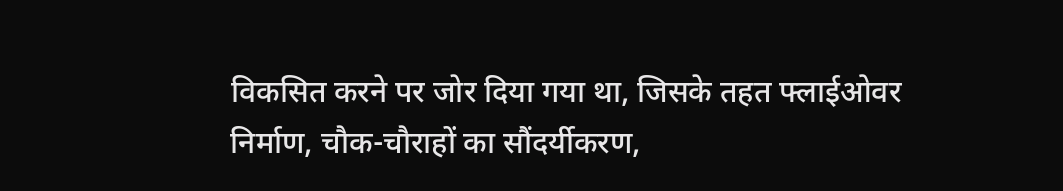विकसित करने पर जोर दिया गया था, जिसके तहत फ्लाईओवर निर्माण, चौक-चौराहों का सौंदर्यीकरण,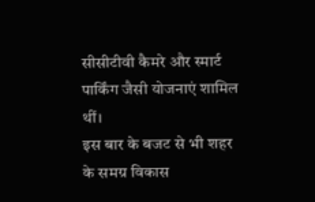सीसीटीवी कैमरे और स्मार्ट पार्किंग जैसी योजनाएं शामिल थीं।
इस बार के बजट से भी शहर के समग्र विकास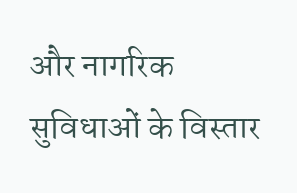और नागरिक सुविधाओं के विस्तार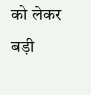को लेकर बड़ी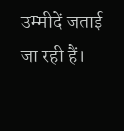उम्मीदें जताई जा रही हैं।